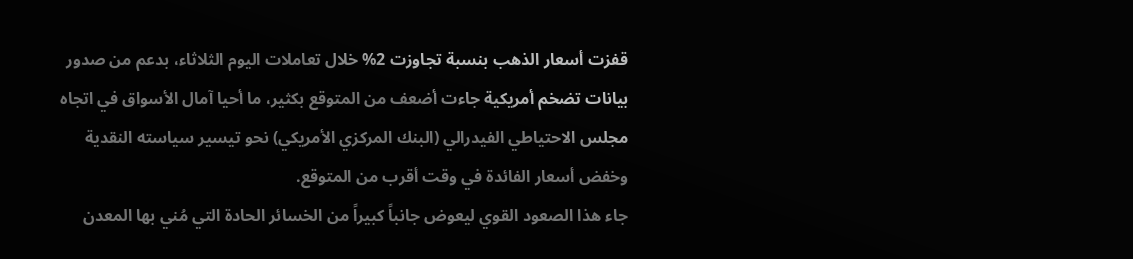قفزت أسعار الذهب بنسبة تجاوزت 2% خلال تعاملات اليوم الثلاثاء، بدعم من صدور بيانات تضخم أمريكية جاءت أضعف من المتوقع بكثير، ما أحيا آمال الأسواق في اتجاه مجلس الاحتياطي الفيدرالي (البنك المركزي الأمريكي) نحو تيسير سياسته النقدية وخفض أسعار الفائدة في وقت أقرب من المتوقع.
جاء هذا الصعود القوي ليعوض جانباً كبيراً من الخسائر الحادة التي مُني بها المعدن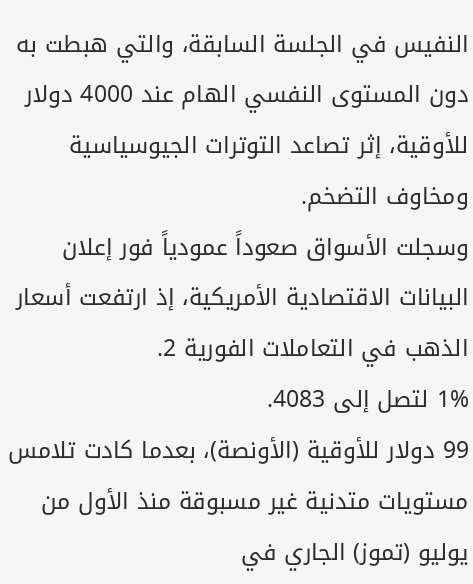النفيس في الجلسة السابقة، والتي هبطت به دون المستوى النفسي الهام عند 4000 دولار للأوقية، إثر تصاعد التوترات الجيوسياسية ومخاوف التضخم.
وسجلت الأسواق صعوداً عمودياً فور إعلان البيانات الاقتصادية الأمريكية، إذ ارتفعت أسعار الذهب في التعاملات الفورية 2.
1% لتصل إلى 4083.
99 دولار للأوقية (الأونصة)، بعدما كادت تلامس مستويات متدنية غير مسبوقة منذ الأول من يوليو (تموز) الجاري في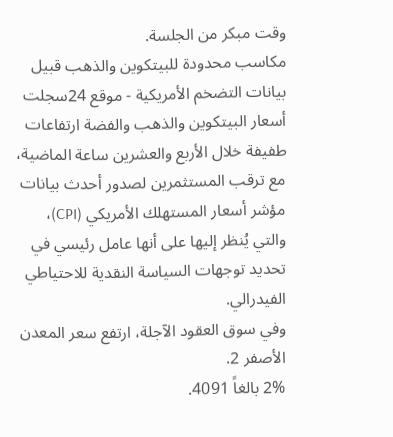وقت مبكر من الجلسة.
مكاسب محدودة للبيتكوين والذهب قبيل بيانات التضخم الأمريكية - موقع 24سجلت أسعار البيتكوين والذهب والفضة ارتفاعات طفيفة خلال الأربع والعشرين ساعة الماضية، مع ترقب المستثمرين لصدور أحدث بيانات مؤشر أسعار المستهلك الأمريكي (CPI)، والتي يُنظر إليها على أنها عامل رئيسي في تحديد توجهات السياسة النقدية للاحتياطي الفيدرالي.
وفي سوق العقود الآجلة، ارتفع سعر المعدن الأصفر 2.
2% بالغاً 4091.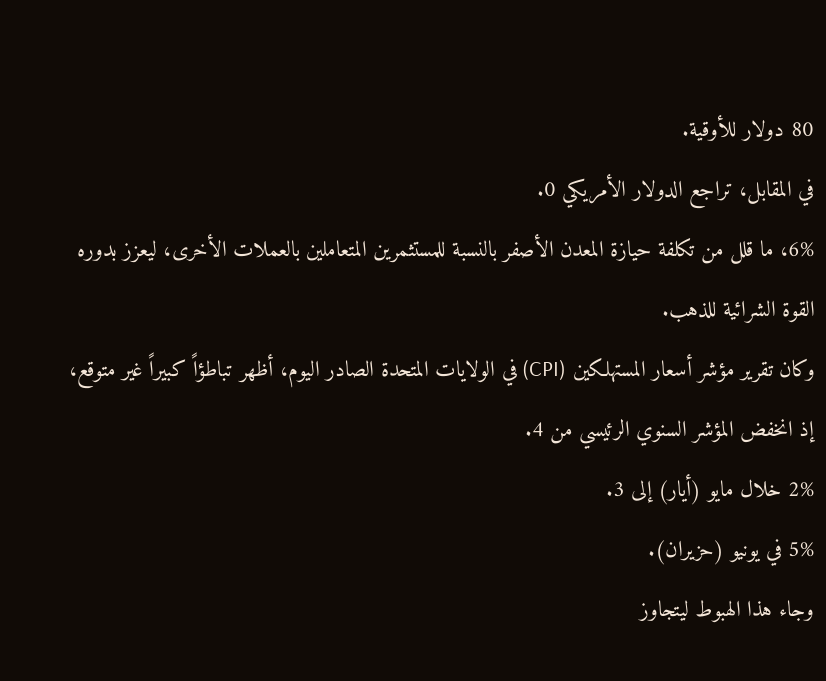80 دولار للأوقية.
في المقابل، تراجع الدولار الأمريكي 0.
6%، ما قلل من تكلفة حيازة المعدن الأصفر بالنسبة للمستثمرين المتعاملين بالعملات الأخرى، ليعزز بدوره القوة الشرائية للذهب.
وكان تقرير مؤشر أسعار المستهلكين (CPI) في الولايات المتحدة الصادر اليوم، أظهر تباطؤاً كبيراً غير متوقع، إذ انخفض المؤشر السنوي الرئيسي من 4.
2% خلال مايو (أيار) إلى 3.
5% في يونيو (حزيران).
وجاء هذا الهبوط ليتجاوز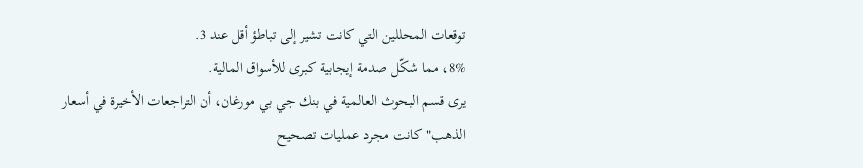توقعات المحللين التي كانت تشير إلى تباطؤ أقل عند 3.
8%، مما شكّل صدمة إيجابية كبرى للأسواق المالية.
يرى قسم البحوث العالمية في بنك جي بي مورغان، أن التراجعات الأخيرة في أسعار الذهب" كانت مجرد عمليات تصحيح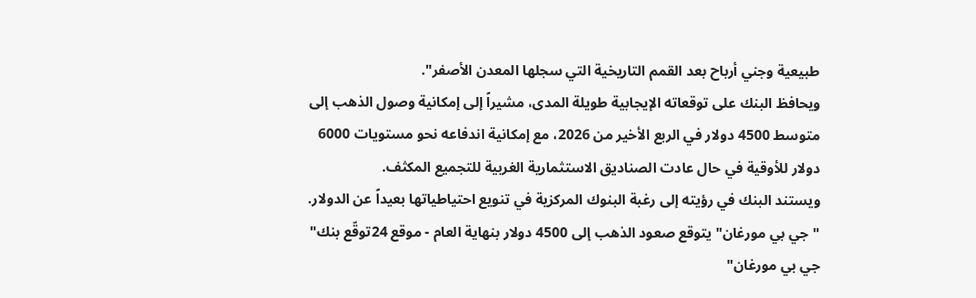طبيعية وجني أرباح بعد القمم التاريخية التي سجلها المعدن الأصفر".
ويحافظ البنك على توقعاته الإيجابية طويلة المدى، مشيراً إلى إمكانية وصول الذهب إلى متوسط 4500 دولار في الربع الأخير من 2026، مع إمكانية اندفاعه نحو مستويات 6000 دولار للأوقية في حال عادت الصناديق الاستثمارية الغربية للتجميع المكثف.
ويستند البنك في رؤيته إلى رغبة البنوك المركزية في تنويع احتياطياتها بعيداً عن الدولار.
" جي بي مورغان" يتوقع صعود الذهب إلى 4500 دولار بنهاية العام - موقع 24توقّع بنك" جي بي مورغان"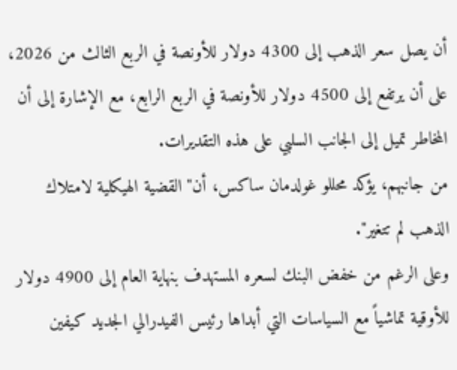أن يصل سعر الذهب إلى 4300 دولار للأونصة في الربع الثالث من 2026، على أن يرتفع إلى 4500 دولار للأونصة في الربع الرابع، مع الإشارة إلى أن المخاطر تميل إلى الجانب السلبي على هذه التقديرات.
من جانبهم، يؤكد محللو غولدمان ساكس، أن" القضية الهيكلية لامتلاك الذهب لم تتغير".
وعلى الرغم من خفض البنك لسعره المستهدف بنهاية العام إلى 4900 دولار للأوقية تماشياً مع السياسات التي أبداها رئيس الفيدرالي الجديد كيفين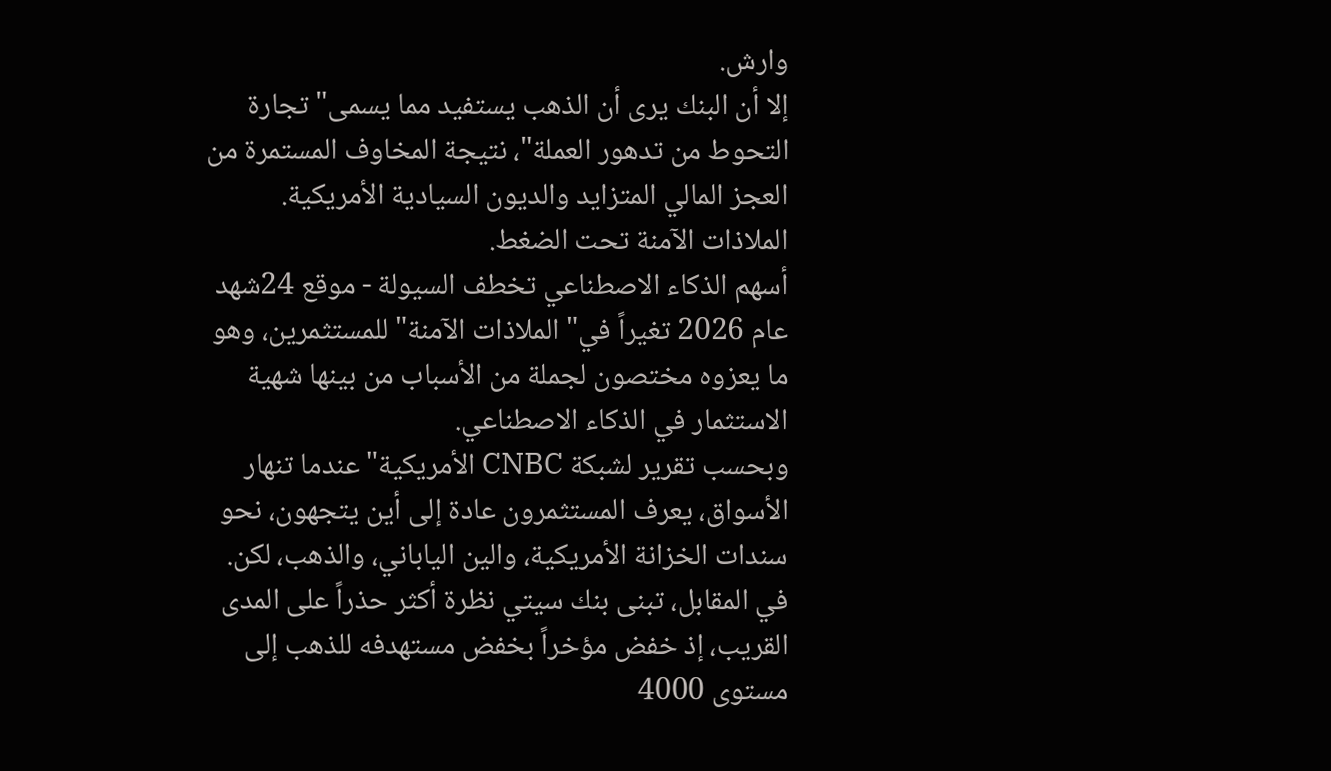وارش.
إلا أن البنك يرى أن الذهب يستفيد مما يسمى" تجارة التحوط من تدهور العملة"، نتيجة المخاوف المستمرة من العجز المالي المتزايد والديون السيادية الأمريكية.
الملاذات الآمنة تحت الضغط.
أسهم الذكاء الاصطناعي تخطف السيولة - موقع 24شهد عام 2026 تغيراً في" الملاذات الآمنة" للمستثمرين، وهو ما يعزوه مختصون لجملة من الأسباب من بينها شهية الاستثمار في الذكاء الاصطناعي.
وبحسب تقرير لشبكة CNBC الأمريكية" عندما تنهار الأسواق، يعرف المستثمرون عادة إلى أين يتجهون، نحو سندات الخزانة الأمريكية، والين الياباني، والذهب، لكن.
في المقابل، تبنى بنك سيتي نظرة أكثر حذراً على المدى القريب، إذ خفض مؤخراً بخفض مستهدفه للذهب إلى مستوى 4000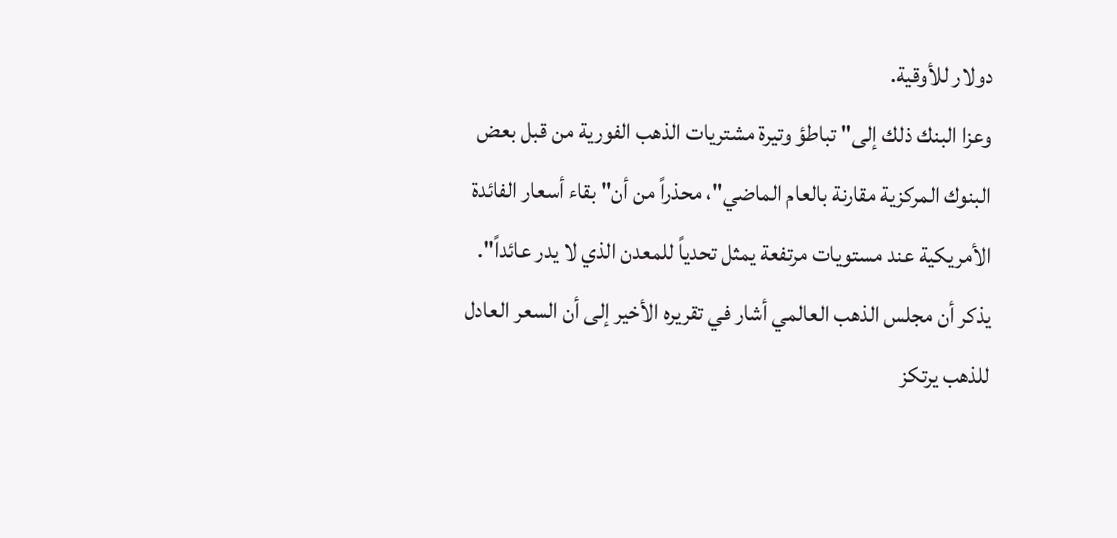دولار للأوقية.
وعزا البنك ذلك إلى" تباطؤ وتيرة مشتريات الذهب الفورية من قبل بعض البنوك المركزية مقارنة بالعام الماضي"، محذراً من أن" بقاء أسعار الفائدة الأمريكية عند مستويات مرتفعة يمثل تحدياً للمعدن الذي لا يدر عائداً".
يذكر أن مجلس الذهب العالمي أشار في تقريره الأخير إلى أن السعر العادل للذهب يرتكز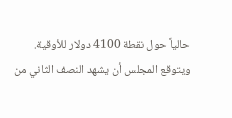حالياً حول نقطة 4100 دولار للأوقية.
ويتوقع المجلس أن يشهد النصف الثاني من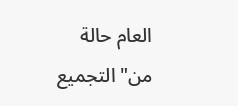العام حالة من" التجميع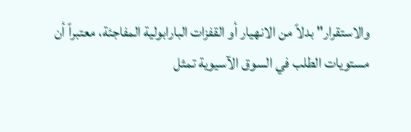والاستقرار" بدلاً من الانهيار أو القفزات البارابولية المفاجئة، معتبراً أن مستويات الطلب في السوق الآسيوية تمثل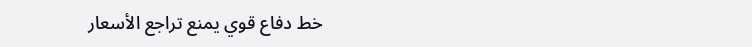خط دفاع قوي يمنع تراجع الأسعار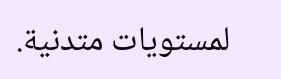لمستويات متدنية.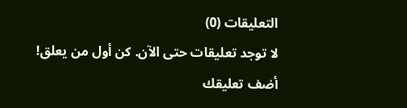التعليقات (0)
لا توجد تعليقات حتى الآن. كن أول من يعلق!
أضف تعليقك